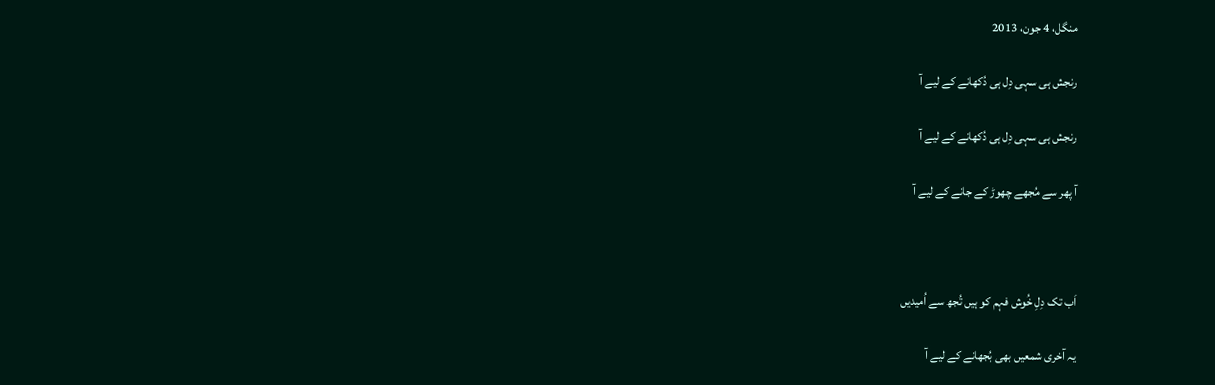منگل، 4 جون، 2013

رنجش ہی سہی دِل ہی دُکھانے کے لیے آ

رنجش ہی سہی دِل ہی دُکھانے کے لیے آ

آ پھر سے مُجھے چھوڑ کے جانے کے لیے آ



اَب تک دِلِ خُوش فہم کو ہیں تُجھ سے اُمیدیں

یہ آخری شمعیں بھی بُجھانے کے لیے آ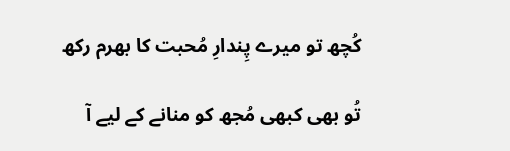کُچھ تو میرے پِندارِ مُحبت کا بھرم رکھ

تُو بھی کبھی مُجھ کو منانے کے لیے آ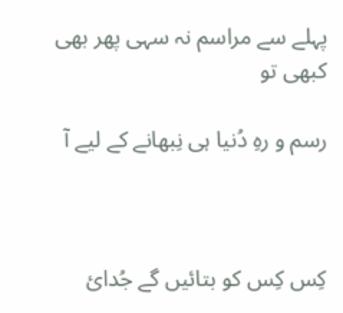پہلے سے مراسم نہ سہی پھر بھی کبھی تو

رسم و رہِ دُنیا ہی نِبھانے کے لیے آ



کِس کِس کو بتائیں گے جُدائ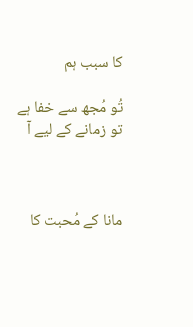کا سبب ہم

تُو مُجھ سے خفا ہے تو زمانے کے لیے آ



مانا کے مُحبت کا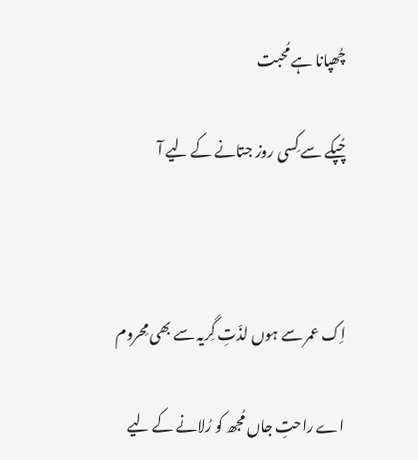چُھپانا ہے مُحبت

چُپکے سے کِسی روز جتانے کے لیے آ



اِک عمر سے ہوں لذّتِ گِریہ سے بھی مِحروم

اے راحتِ جاں مُجھ کو رُلانے کے لیے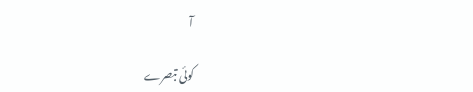آ

کوئی تبصرے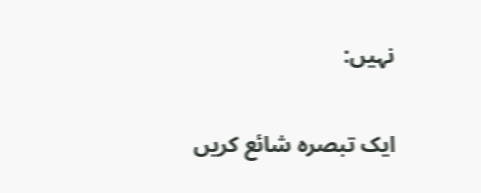نہیں:

ایک تبصرہ شائع کریں